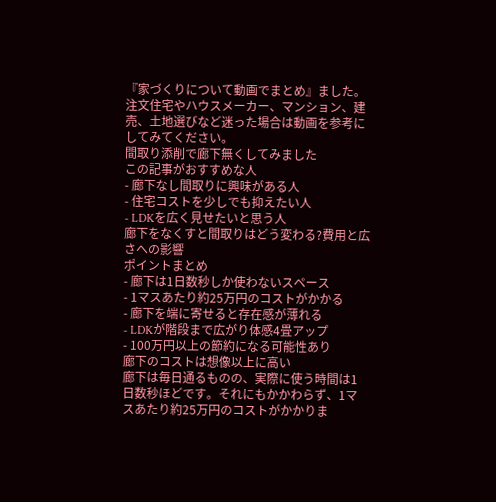『家づくりについて動画でまとめ』ました。注文住宅やハウスメーカー、マンション、建売、土地選びなど迷った場合は動画を参考にしてみてください。
間取り添削で廊下無くしてみました
この記事がおすすめな人
- 廊下なし間取りに興味がある人
- 住宅コストを少しでも抑えたい人
- LDKを広く見せたいと思う人
廊下をなくすと間取りはどう変わる?費用と広さへの影響
ポイントまとめ
- 廊下は1日数秒しか使わないスペース
- 1マスあたり約25万円のコストがかかる
- 廊下を端に寄せると存在感が薄れる
- LDKが階段まで広がり体感4畳アップ
- 100万円以上の節約になる可能性あり
廊下のコストは想像以上に高い
廊下は毎日通るものの、実際に使う時間は1日数秒ほどです。それにもかかわらず、1マスあたり約25万円のコストがかかりま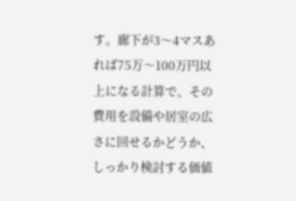す。廊下が3〜4マスあれば75万〜100万円以上になる計算で、その費用を設備や居室の広さに回せるかどうか、しっかり検討する価値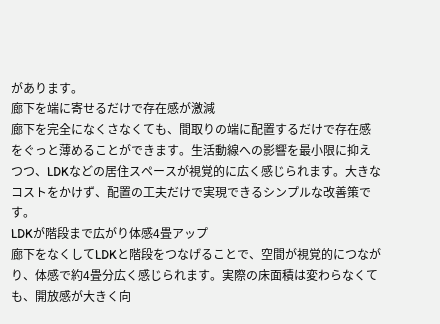があります。
廊下を端に寄せるだけで存在感が激減
廊下を完全になくさなくても、間取りの端に配置するだけで存在感をぐっと薄めることができます。生活動線への影響を最小限に抑えつつ、LDKなどの居住スペースが視覚的に広く感じられます。大きなコストをかけず、配置の工夫だけで実現できるシンプルな改善策です。
LDKが階段まで広がり体感4畳アップ
廊下をなくしてLDKと階段をつなげることで、空間が視覚的につながり、体感で約4畳分広く感じられます。実際の床面積は変わらなくても、開放感が大きく向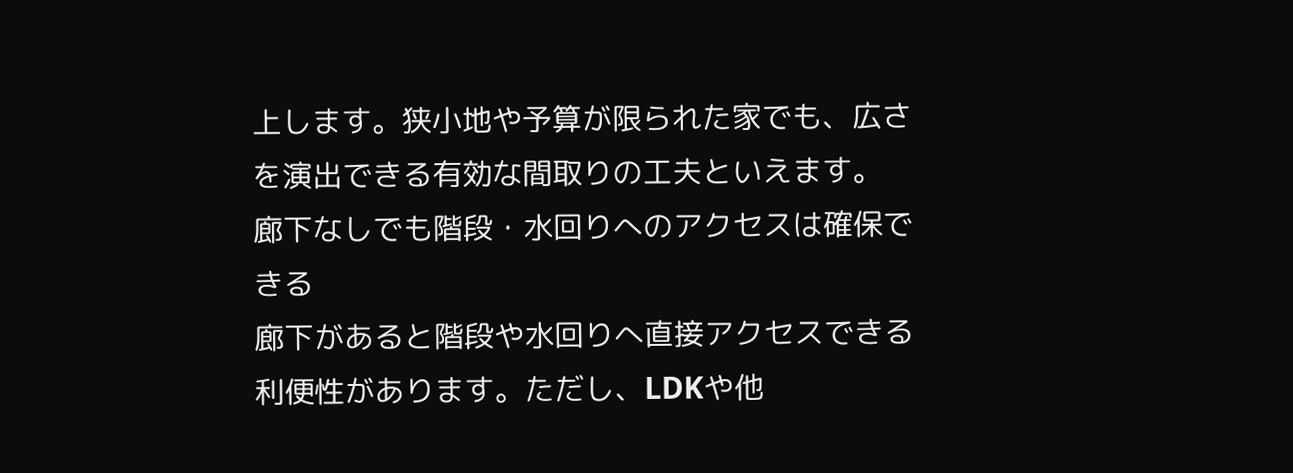上します。狭小地や予算が限られた家でも、広さを演出できる有効な間取りの工夫といえます。
廊下なしでも階段・水回りへのアクセスは確保できる
廊下があると階段や水回りへ直接アクセスできる利便性があります。ただし、LDKや他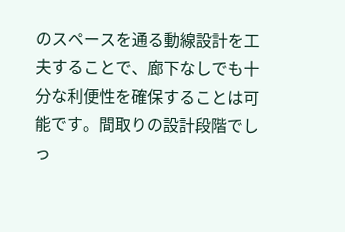のスペースを通る動線設計を工夫することで、廊下なしでも十分な利便性を確保することは可能です。間取りの設計段階でしっ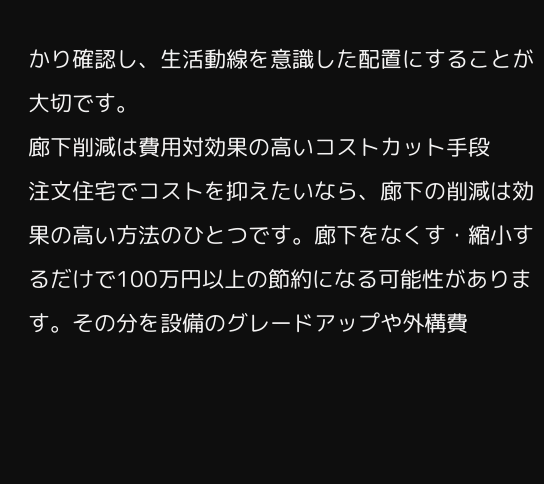かり確認し、生活動線を意識した配置にすることが大切です。
廊下削減は費用対効果の高いコストカット手段
注文住宅でコストを抑えたいなら、廊下の削減は効果の高い方法のひとつです。廊下をなくす・縮小するだけで100万円以上の節約になる可能性があります。その分を設備のグレードアップや外構費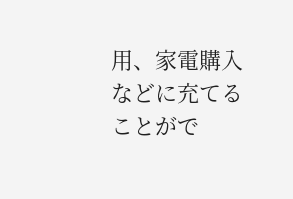用、家電購入などに充てることがで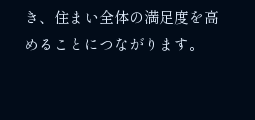き、住まい全体の満足度を高めることにつながります。